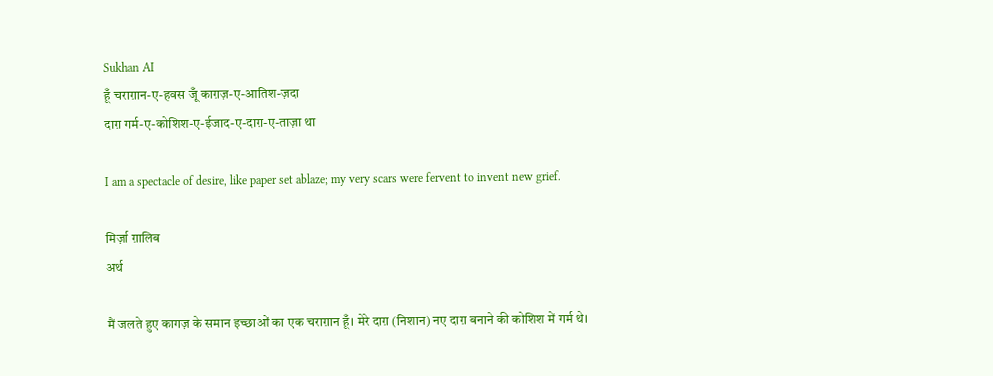Sukhan AI
हूँ चराग़ान-ए-हवस जूँ काग़ज़-ए-आतिश-ज़दा
दाग़ गर्म-ए-कोशिश-ए-ईजाद-ए-दाग़-ए-ताज़ा था

I am a spectacle of desire, like paper set ablaze; my very scars were fervent to invent new grief.

मिर्ज़ा ग़ालिब
अर्थ

मैं जलते हुए कागज़ के समान इच्छाओं का एक चराग़ान हूँ। मेरे दाग़ (निशान) नए दाग़ बनाने की कोशिश में गर्म थे।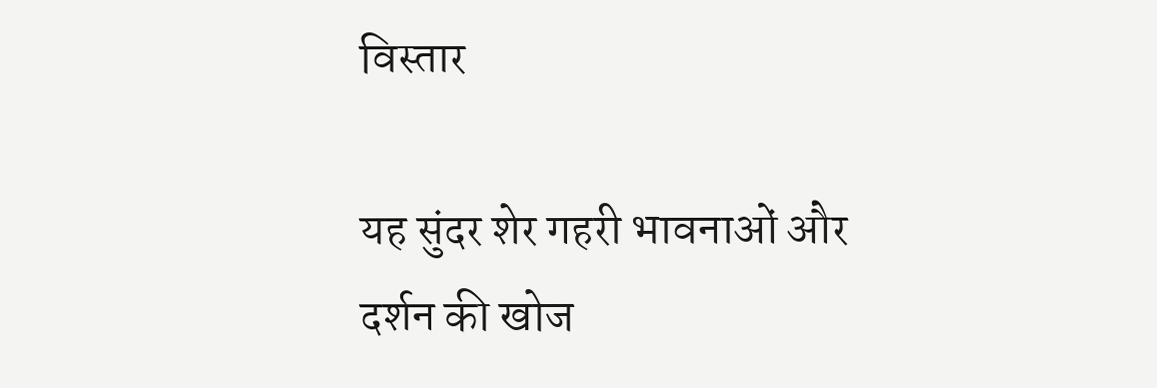विस्तार

यह सुंदर शेर गहरी भावनाओं और दर्शन की खोज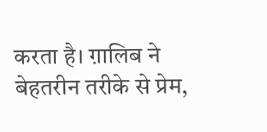करता है। ग़ालिब ने बेहतरीन तरीके से प्रेम,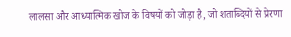लालसा और आध्यात्मिक खोज के विषयों को जोड़ा है, जो शताब्दियों से प्रेरणा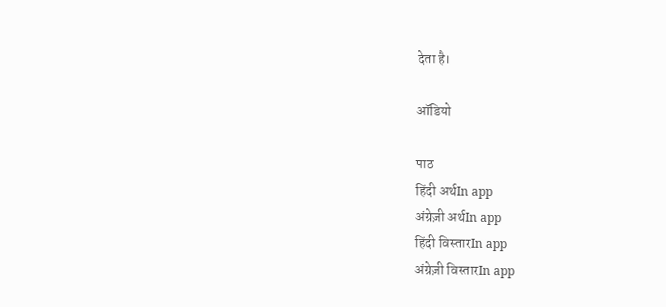देता है।

ऑडियो

पाठ
हिंदी अर्थIn app
अंग्रेज़ी अर्थIn app
हिंदी विस्तारIn app
अंग्रेज़ी विस्तारIn app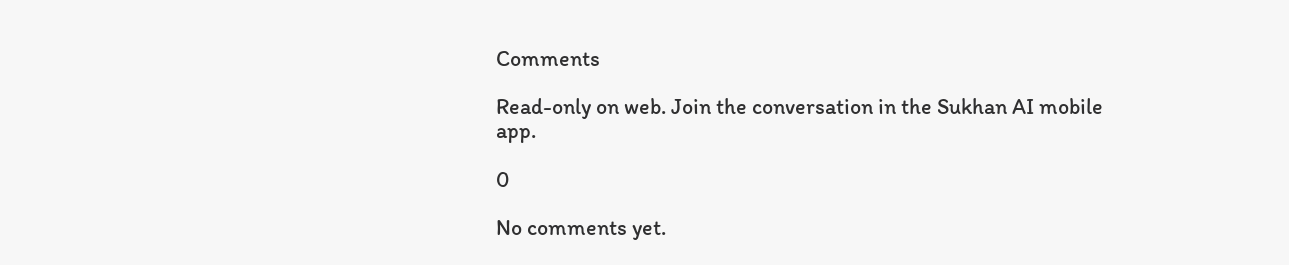Comments

Read-only on web. Join the conversation in the Sukhan AI mobile app.

0

No comments yet.